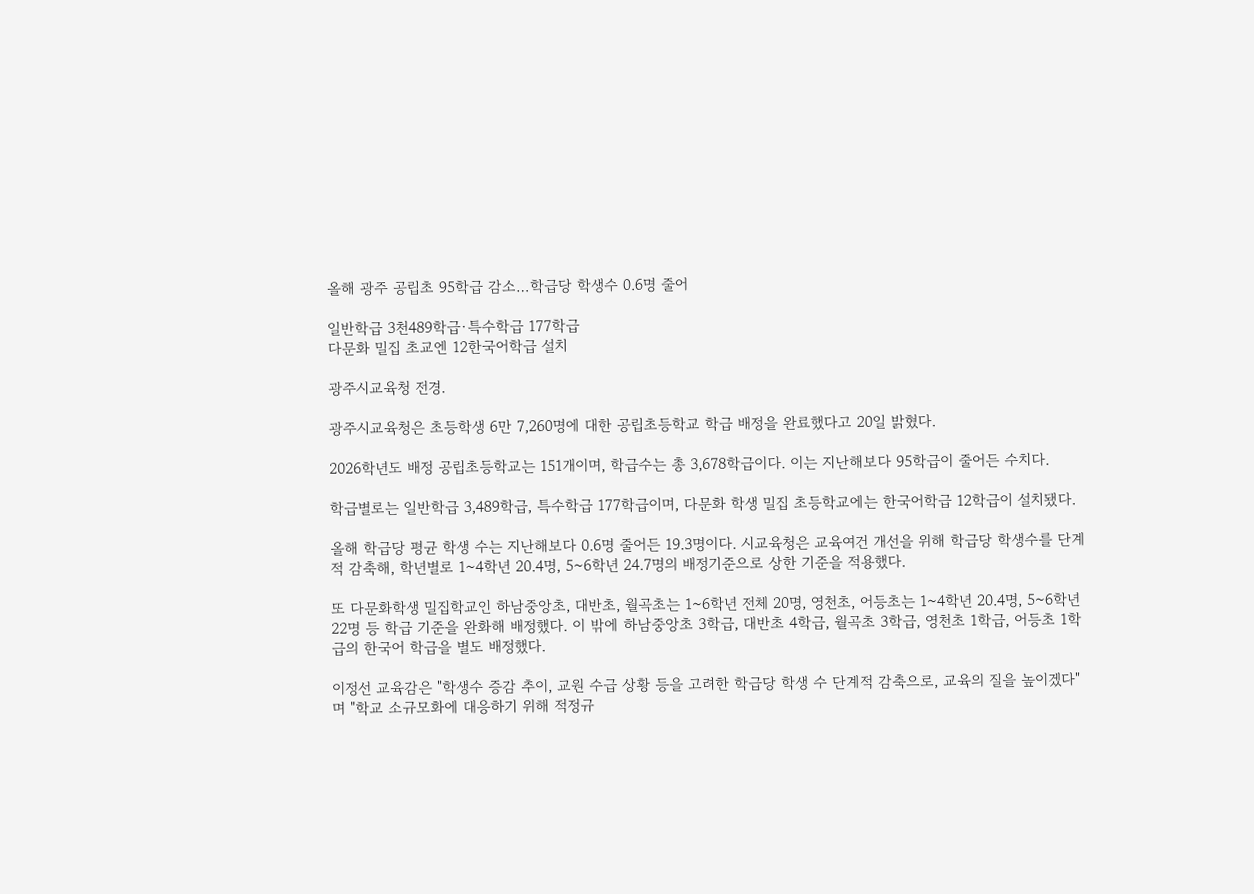올해 광주 공립초 95학급 감소…학급당 학생수 0.6명 줄어

일반학급 3천489학급·특수학급 177학급
다문화 밀집 초교엔 12한국어학급 설치

광주시교육청 전경.

광주시교육청은 초등학생 6만 7,260명에 대한 공립초등학교 학급 배정을 완료했다고 20일 밝혔다.

2026학년도 배정 공립초등학교는 151개이며, 학급수는 총 3,678학급이다. 이는 지난해보다 95학급이 줄어든 수치다.

학급별로는 일반학급 3,489학급, 특수학급 177학급이며, 다문화 학생 밀집 초등학교에는 한국어학급 12학급이 설치됐다.

올해 학급당 평균 학생 수는 지난해보다 0.6명 줄어든 19.3명이다. 시교육청은 교육여건 개선을 위해 학급당 학생수를 단계적 감축해, 학년별로 1~4학년 20.4명, 5~6학년 24.7명의 배정기준으로 상한 기준을 적용했다.

또 다문화학생 밀집학교인 하남중앙초, 대반초, 월곡초는 1~6학년 전체 20명, 영천초, 어등초는 1~4학년 20.4명, 5~6학년 22명 등 학급 기준을 완화해 배정했다. 이 밖에 하남중앙초 3학급, 대반초 4학급, 월곡초 3학급, 영천초 1학급, 어등초 1학급의 한국어 학급을 별도 배정했다.

이정선 교육감은 "학생수 증감 추이, 교원 수급 상황 등을 고려한 학급당 학생 수 단계적 감축으로, 교육의 질을 높이겠다"며 "학교 소규모화에 대응하기 위해 적정규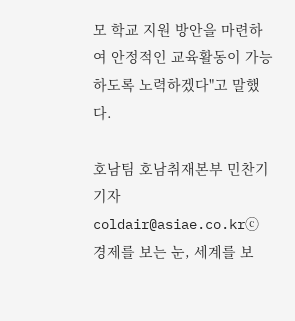모 학교 지원 방안을 마련하여 안정적인 교육활동이 가능하도록 노력하겠다"고 말했다.

호남팀 호남취재본부 민찬기 기자 coldair@asiae.co.krⓒ 경제를 보는 눈, 세계를 보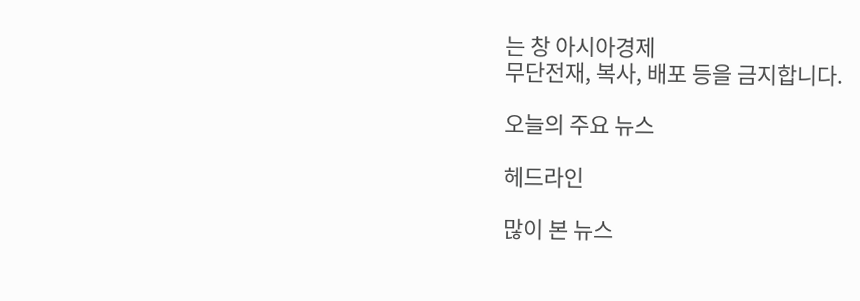는 창 아시아경제
무단전재, 복사, 배포 등을 금지합니다.

오늘의 주요 뉴스

헤드라인

많이 본 뉴스